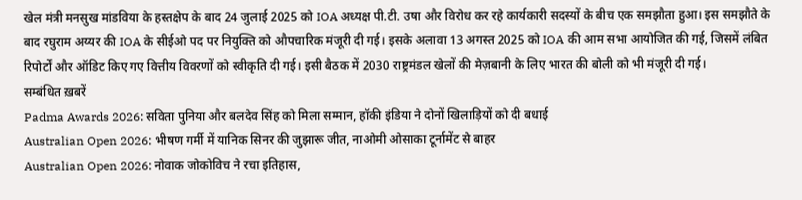खेल मंत्री मनसुख मांडविया के हस्तक्षेप के बाद 24 जुलाई 2025 को IOA अध्यक्ष पी.टी. उषा और विरोध कर रहे कार्यकारी सदस्यों के बीच एक समझौता हुआ। इस समझौते के बाद रघुराम अय्यर की IOA के सीईओ पद पर नियुक्ति को औपचारिक मंजूरी दी गई। इसके अलावा 13 अगस्त 2025 को IOA की आम सभा आयोजित की गई, जिसमें लंबित रिपोर्टों और ऑडिट किए गए वित्तीय विवरणों को स्वीकृति दी गई। इसी बैठक में 2030 राष्ट्रमंडल खेलों की मेज़बानी के लिए भारत की बोली को भी मंजूरी दी गई।
सम्बंधित ख़बरें
Padma Awards 2026: सविता पुनिया और बलदेव सिंह को मिला सम्मान, हॉकी इंडिया ने दोनों खिलाड़ियों को दी बधाई
Australian Open 2026: भीषण गर्मी में यानिक सिनर की जुझारू जीत, नाओमी ओसाका टूर्नामेंट से बाहर
Australian Open 2026: नोवाक जोकोविच ने रचा इतिहास,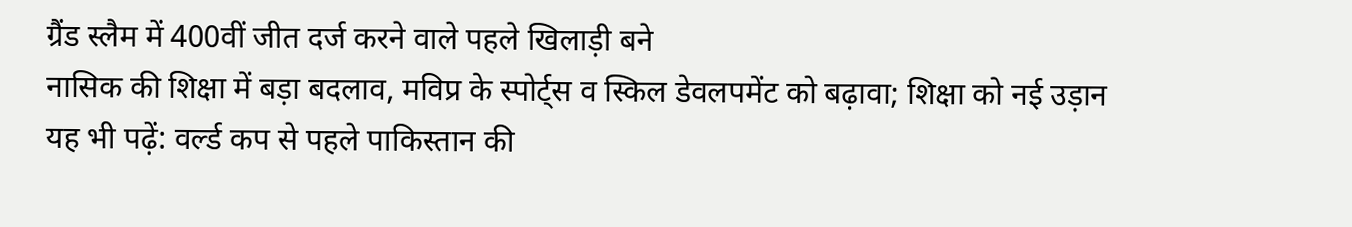ग्रैंड स्लैम में 400वीं जीत दर्ज करने वाले पहले खिलाड़ी बने
नासिक की शिक्षा में बड़ा बदलाव, मविप्र के स्पोर्ट्स व स्किल डेवलपमेंट को बढ़ावा; शिक्षा को नई उड़ान
यह भी पढ़ें: वर्ल्ड कप से पहले पाकिस्तान की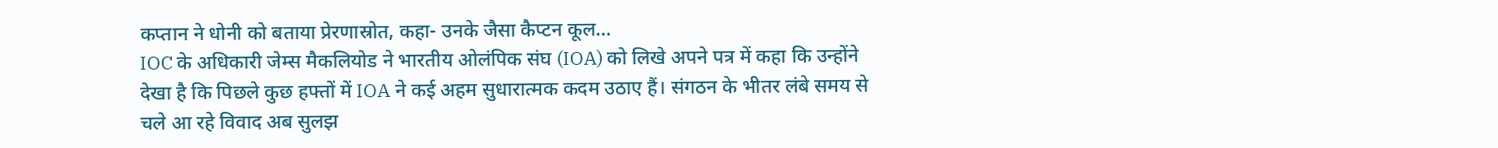कप्तान ने धोनी को बताया प्रेरणास्रोत, कहा- उनके जैसा कैप्टन कूल…
IOC के अधिकारी जेम्स मैकलियोड ने भारतीय ओलंपिक संघ (IOA) को लिखे अपने पत्र में कहा कि उन्होंने देखा है कि पिछले कुछ हफ्तों में IOA ने कई अहम सुधारात्मक कदम उठाए हैं। संगठन के भीतर लंबे समय से चले आ रहे विवाद अब सुलझ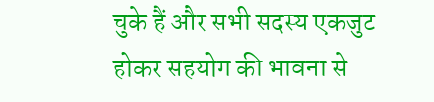चुके हैं और सभी सदस्य एकजुट होकर सहयोग की भावना से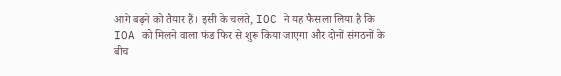आगे बढ़ने को तैयार हैं। इसी के चलते, IOC ने यह फैसला लिया है कि IOA को मिलने वाला फंड फिर से शुरू किया जाएगा और दोनों संगठनों के बीच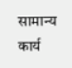सामान्य कार्य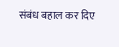संबंध बहाल कर दिए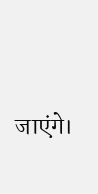जाएंगे।